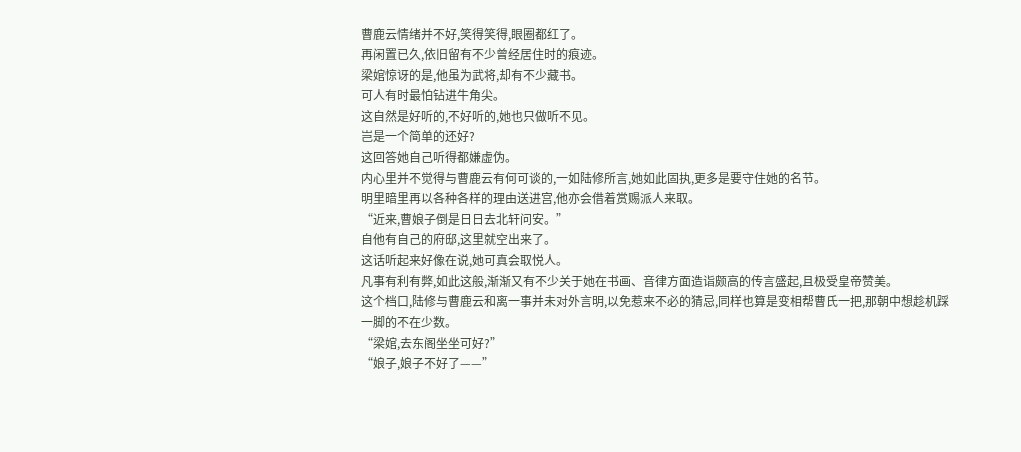曹鹿云情绪并不好,笑得笑得,眼圈都红了。
再闲置已久,依旧留有不少曾经居住时的痕迹。
梁婠惊讶的是,他虽为武将,却有不少藏书。
可人有时最怕钻进牛角尖。
这自然是好听的,不好听的,她也只做听不见。
岂是一个简单的还好?
这回答她自己听得都嫌虚伪。
内心里并不觉得与曹鹿云有何可谈的,一如陆修所言,她如此固执,更多是要守住她的名节。
明里暗里再以各种各样的理由送进宫,他亦会借着赏赐派人来取。
“近来,曹娘子倒是日日去北轩问安。”
自他有自己的府邸,这里就空出来了。
这话听起来好像在说,她可真会取悦人。
凡事有利有弊,如此这般,渐渐又有不少关于她在书画、音律方面造诣颇高的传言盛起,且极受皇帝赞美。
这个档口,陆修与曹鹿云和离一事并未对外言明,以免惹来不必的猜忌,同样也算是变相帮曹氏一把,那朝中想趁机踩一脚的不在少数。
“梁婠,去东阁坐坐可好?”
“娘子,娘子不好了——”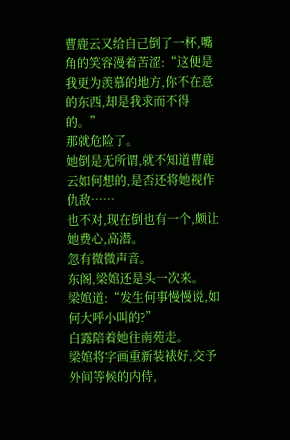曹鹿云又给自己倒了一杯,嘴角的笑容漫着苦涩:“这便是我更为羡慕的地方,你不在意的东西,却是我求而不得的。”
那就危险了。
她倒是无所谓,就不知道曹鹿云如何想的,是否还将她视作仇敌……
也不对,现在倒也有一个,颇让她费心,高潜。
忽有微微声音。
东阁,梁婠还是头一次来。
梁婠道:“发生何事慢慢说,如何大呼小叫的?”
白露陪着她往南苑走。
梁婠将字画重新装裱好,交予外间等候的内侍,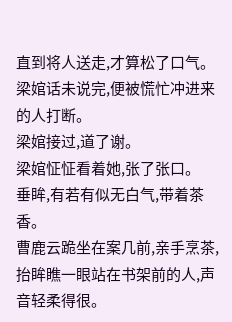直到将人送走,才算松了口气。
梁婠话未说完,便被慌忙冲进来的人打断。
梁婠接过,道了谢。
梁婠怔怔看着她,张了张口。
垂眸,有若有似无白气,带着茶香。
曹鹿云跪坐在案几前,亲手烹茶,抬眸瞧一眼站在书架前的人,声音轻柔得很。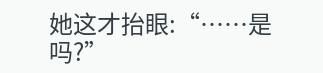她这才抬眼:“……是吗?”